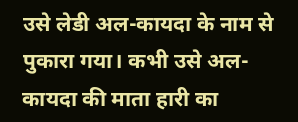उसे लेडी अल-कायदा के नाम से पुकारा गया। कभी उसे अल-कायदा की माता हारी का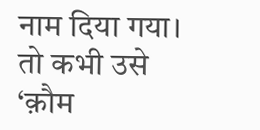नाम दिया गया। तो कभी उसे ‘क़ौम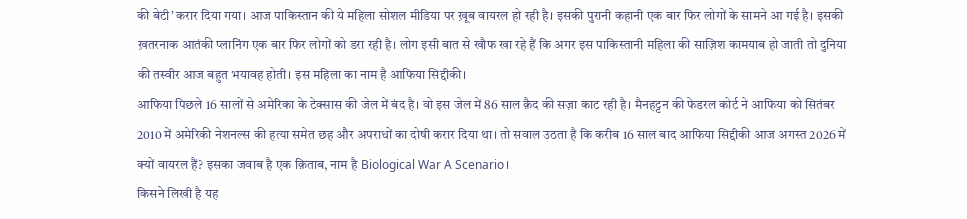की बेटी’ करार दिया गया। आज पाकिस्तान की ये महिला सोशल मीडिया पर ख़ूब वायरल हो रही है। इसकी पुरानी कहानी एक बार फिर लोगों के सामने आ गई है। इसकी ख़तरनाक आतंकी प्लानिंग एक बार फिर लोगों को डरा रही है। लोग इसी बात से खौफ खा रहे हैं कि अगर इस पाकिस्तानी महिला की साज़िश कामयाब हो जाती तो दुनिया की तस्वीर आज बहुत भयावह होती। इस महिला का नाम है आफिया सिद्दीकी।
आफिया पिछले 16 सालों से अमेरिका के टेक्सास की जेल में बंद है। वो इस जेल में 86 साल क़ैद की सज़ा काट रही है। मैनहट्टन की फेडरल कोर्ट ने आफिया को सितंबर 2010 में अमेरिकी नेशनल्स की हत्या समेत छह और अपराधों का दोषी करार दिया था। तो सवाल उठता है कि करीब 16 साल बाद आफिया सिद्दीकी आज अगस्त 2026 में क्यों वायरल हैं? इसका जवाब है एक क़िताब, नाम है Biological War A Scenario।
किसने लिखी है यह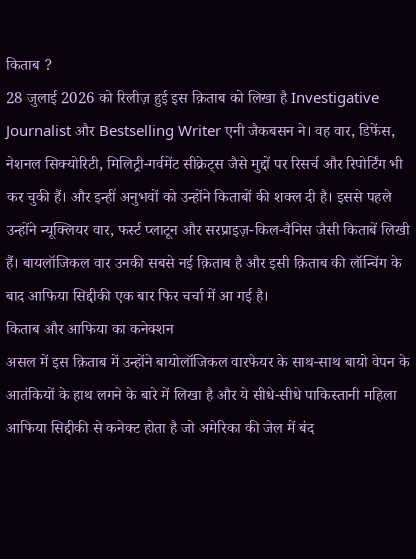किताब ?
28 जुलाई 2026 को रिलीज़ हुई इस क़िताब को लिखा है Investigative Journalist और Bestselling Writer एनी जैकबसन ने। वह वार, डिफेंस, नेशनल सिक्योरिटी, मिलिट्री-गर्वमेंट सीक्रेट्स जैसे मुद्दों पर रिसर्च और रिपोर्टिंग भी कर चुकी हैं। और इन्हीं अनुभवों को उन्होंने किताबों की शक्ल दी है। इससे पहले उन्होंने न्यूक्लियर वार, फर्स्ट प्लाटून और सरप्राइज़-किल-वैनिस जैसी किताबें लिखी हैं। बायलॉजिकल वार उनकी सबसे नई क़िताब है और इसी क़िताब की लॉन्चिंग के बाद आफिया सिद्दीकी एक बार फिर चर्चा में आ गई है।
किताब और आफिया का कनेक्शन
असल में इस क़िताब में उन्होंने बायोलॉजिकल वारफेयर के साथ-साथ बायो वेपन के आतंकियों के हाथ लगने के बारे में लिखा है और ये सीधे-सीधे पाकिस्तानी महिला आफिया सिद्दीकी से कनेक्ट होता है जो अमेरिका की जेल में बंद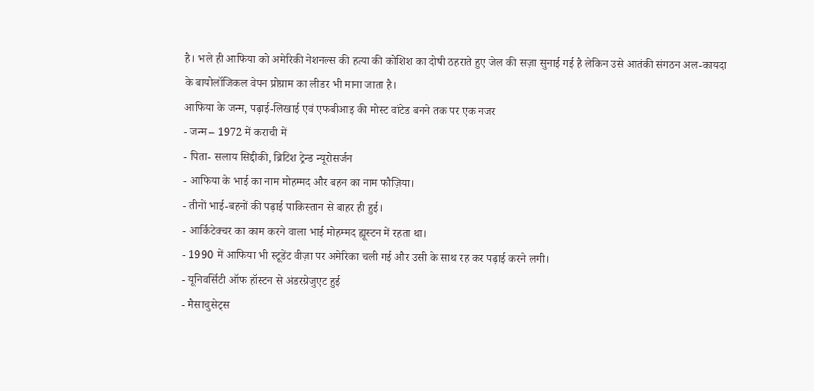है। भले ही आफिया को अमेरिकी नेशनल्स की हत्या की कोशिश का दोषी ठहराते हुए जेल की सज़ा सुनाई गई है लेकिन उसे आतंकी संगठन अल-कायदा के बायोलॉजिकल वेपन प्रोग्राम का लीडर भी माना जाता है।
आफिया के जन्म, पढ़ाई-लिखाई एवं एफबीआइ की मोस्ट वांटेड बनने तक पर एक नजर
- जन्म – 1972 में कराची में
- पिता- सलाय सिद्दीकी, ब्रिटिश ट्रेन्ड न्यूरोसर्जन
- आफिया के भाई का नाम मोहम्मद और बहन का नाम फौज़िया।
- तीनों भाई-बहनों की पढ़ाई पाकिस्तान से बाहर ही हुई।
- आर्किटेक्चर का काम करने वाला भाई मोहम्मद ह्यूस्टन में रहता था।
- 1990 में आफिया भी स्टूडेंट वीज़ा पर अमेरिका चली गई और उसी के साथ रह कर पढ़ाई करने लगी।
- यूनिवर्सिटी ऑफ हॉस्टन से अंडरग्रेजुएट हुई
- मैसाचुसेट्स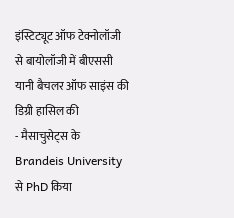इंस्टिट्यूट ऑफ टेक्नोलॉजी से बायोलॉजी में बीएससी यानी बैचलर ऑफ साइंस की डिग्री हासिल की
- मैसाचुसेट्स के Brandeis University से PhD किया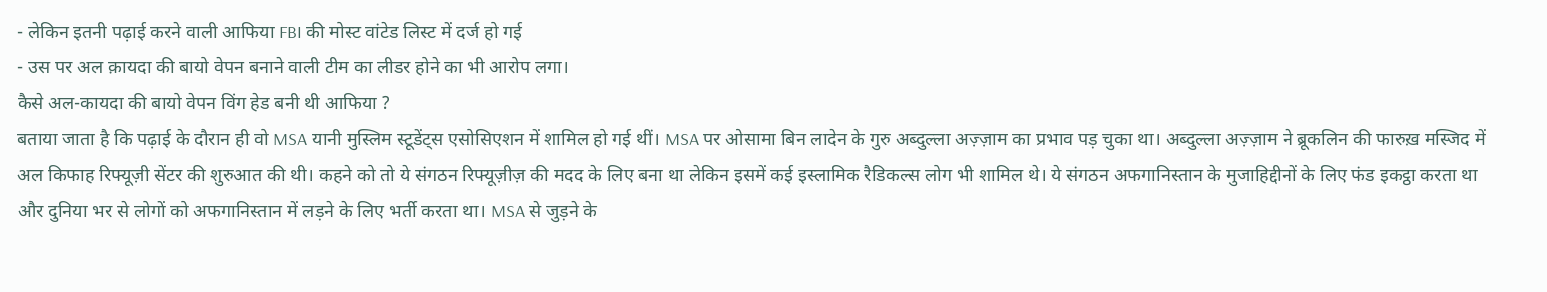- लेकिन इतनी पढ़ाई करने वाली आफिया FBI की मोस्ट वांटेड लिस्ट में दर्ज हो गई
- उस पर अल क़ायदा की बायो वेपन बनाने वाली टीम का लीडर होने का भी आरोप लगा।
कैसे अल-कायदा की बायो वेपन विंग हेड बनी थी आफिया ?
बताया जाता है कि पढ़ाई के दौरान ही वो MSA यानी मुस्लिम स्टूडेंट्स एसोसिएशन में शामिल हो गई थीं। MSA पर ओसामा बिन लादेन के गुरु अब्दुल्ला अज़्ज़ाम का प्रभाव पड़ चुका था। अब्दुल्ला अज़्ज़ाम ने ब्रूकलिन की फारुख़ मस्जिद में अल किफाह रिफ्यूज़ी सेंटर की शुरुआत की थी। कहने को तो ये संगठन रिफ्यूज़ीज़ की मदद के लिए बना था लेकिन इसमें कई इस्लामिक रैडिकल्स लोग भी शामिल थे। ये संगठन अफगानिस्तान के मुजाहिद्दीनों के लिए फंड इकट्ठा करता था और दुनिया भर से लोगों को अफगानिस्तान में लड़ने के लिए भर्ती करता था। MSA से जुड़ने के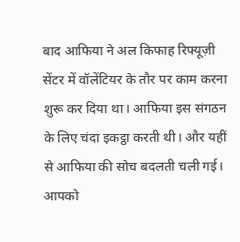बाद आफिया ने अल किफाह रिफ्यूज़ी सेंटर में वॉलेंटियर के तौर पर काम करना शुरू कर दिया था। आफिया इस संगठन के लिए चंदा इकट्ठा करती थी। और यहीं से आफिया की सोच बदलती चली गई। आपको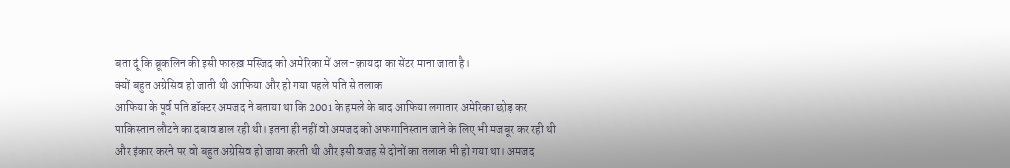बता दूं कि ब्रूकलिन की इसी फारुख़ मस्जिद को अमेरिका में अल-क़ायदा का सेंटर माना जाता है।
क्यों बहुत अग्रेसिव हो जाती थी आफिया और हो गया पहले पति से तलाक
आफिया के पूर्व पति डॉक्टर अमजद ने बताया था कि 2001 के हमले के बाद आफिया लगातार अमेरिका छोड़ कर पाकिस्तान लौटने का दबाव डाल रही थी। इतना ही नहीं वो अमजद को अफगानिस्तान जाने के लिए भी मजबूर कर रही थी और इंकार करने पर वो बहुत अग्रेसिव हो जाया करती थी और इसी वजह से दोनों का तलाक भी हो गया था। अमजद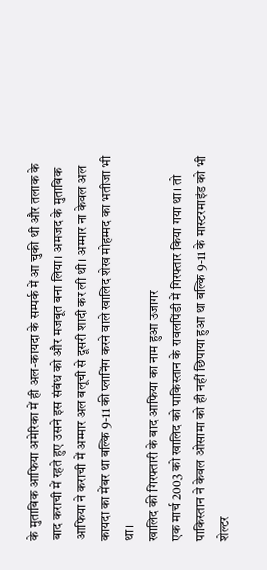के मुताबिक आफिया अमेरिका में ही अल-कायदा के सम्पर्क में आ चुकी थी और तलाक के बाद कराची में रहते हुए उसने इस संबंध को और मजबूत बना लिया। अमजद के मुताबिक आफिया ने कराची में अम्मार अल बलूची से दूसरी शादी कर ली थी। अम्मार ना केवल अल कायदा का मेंबर था बल्कि 9-11 की प्लानिंग करने वाले खालिद शेख मोहम्मद का भतीजा भी था।
खालिद की गिरफ्तारी के बाद आफिया का नाम हुआ उजागर
एक मार्च 2003 को खालिद को पाकिस्तान के रावलपिंडी में गिरफ्तार किया गया था। तो पाकिस्तान ने केवल ओसामा को ही नहीं छिपाया हुआ था बल्कि 9-11 के मास्टरमाइंड को भी शेल्टर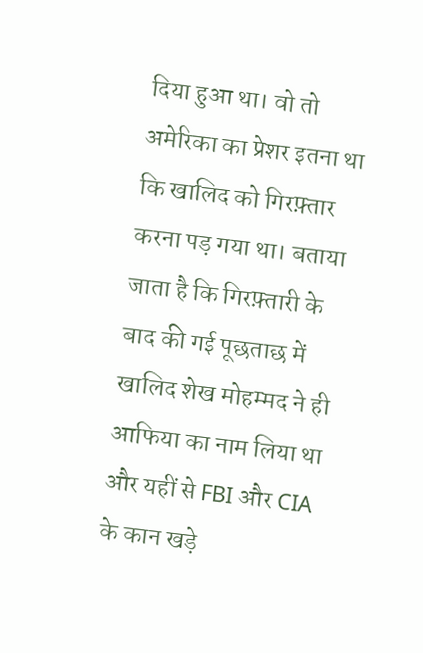दिया हुआ था। वो तो अमेरिका का प्रेशर इतना था कि खालिद को गिरफ़्तार करना पड़ गया था। बताया जाता है कि गिरफ़्तारी के बाद की गई पूछताछ में खालिद शेख मोहम्मद ने ही आफिया का नाम लिया था और यहीं से FBI और CIA के कान खड़े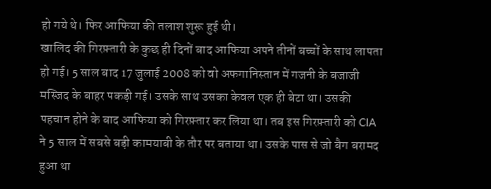हो गये थे। फिर आफिया की तलाश शुरू हुई थी।
खालिद की गिरफ़्तारी के कुछ ही दिनों बाद आफिया अपने तीनों बच्चों के साथ लापता हो गई। 5 साल बाद 17 जुलाई 2008 को वो अफगानिस्तान में गजनी के बजाजी मस्जिद के बाहर पकड़ी गई। उसके साथ उसका केवल एक ही बेटा था। उसकी पहचान होने के बाद आफिया को गिरफ़्तार कर लिया था। तब इस गिरफ़्तारी को CIA ने 5 साल में सबसे बड़ी कामयाबी के तौर पर बताया था। उसके पास से जो बैग बरामद हुआ था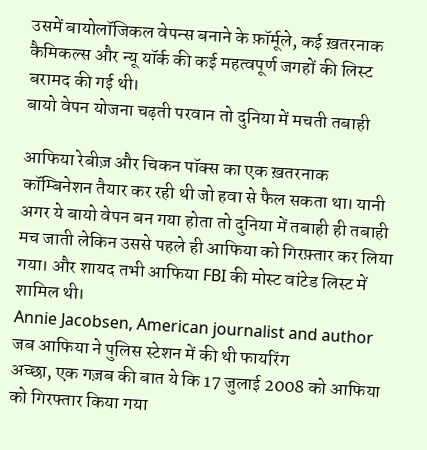उसमें बायोलॉजिकल वेपन्स बनाने के फ़ॉर्मूले, कई ख़तरनाक कैमिकल्स और न्यू यॉर्क की कई महत्वपूर्ण जगहों की लिस्ट बरामद की गई थी।
बायो वेपन योजना चढ़ती परवान तो दुनिया में मचती तबाही

आफिया रेबीज़ और चिकन पॉक्स का एक ख़तरनाक कॉम्बिनेशन तैयार कर रही थी जो हवा से फैल सकता था। यानी अगर ये बायो वेपन बन गया होता तो दुनिया में तबाही ही तबाही मच जाती लेकिन उससे पहले ही आफिया को गिरफ़्तार कर लिया गया। और शायद तभी आफिया FBI की मोस्ट वांटेड लिस्ट में शामिल थी।
Annie Jacobsen, American journalist and author
जब आफिया ने पुलिस स्टेशन में की थी फायरिंग
अच्छा, एक गज़ब की बात ये कि 17 जुलाई 2008 को आफिया को गिरफ्तार किया गया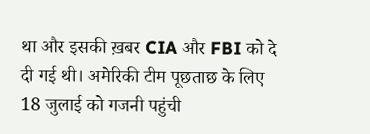था और इसकी ख़बर CIA और FBI को दे दी गई थी। अमेरिकी टीम पूछताछ के लिए 18 जुलाई को गजनी पहुंची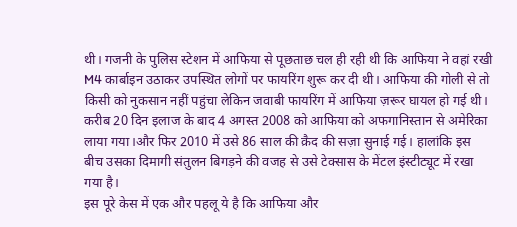थी। गजनी के पुलिस स्टेशन में आफिया से पूछताछ चल ही रही थी कि आफिया ने वहां रखी M4 कार्बाइन उठाकर उपस्थित लोगों पर फायरिंग शुरू कर दी थी। आफिया की गोली से तो किसी को नुकसान नहीं पहुंचा लेकिन जवाबी फायरिंग में आफिया ज़रूर घायल हो गई थी। करीब 20 दिन इलाज के बाद 4 अगस्त 2008 को आफिया को अफगानिस्तान से अमेरिका लाया गया।और फिर 2010 में उसे 86 साल की क़ैद की सज़ा सुनाई गई। हालांकि इस बीच उसका दिमागी संतुलन बिगड़ने की वजह से उसे टेक्सास के मेंटल इंस्टीट्यूट में रखा गया है।
इस पूरे केस में एक और पहलू ये है कि आफिया और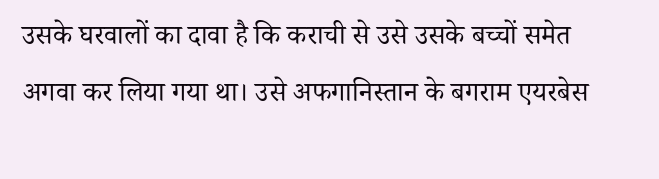उसके घरवालों का दावा है कि कराची से उसे उसके बच्चों समेत अगवा कर लिया गया था। उसे अफगानिस्तान के बगराम एयरबेस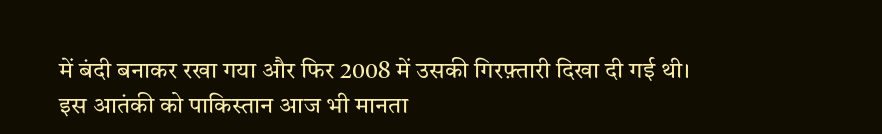में बंदी बनाकर रखा गया और फिर 2008 में उसकी गिरफ़्तारी दिखा दी गई थी।
इस आतंकी को पाकिस्तान आज भी मानता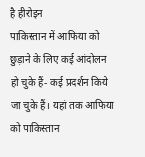है हीरोइन
पाकिस्तान में आफिया को छुड़ाने के लिए कई आंदोलन हो चुके हैं- कई प्रदर्शन किये जा चुके हैं। यहां तक आफिया को पाकिस्तान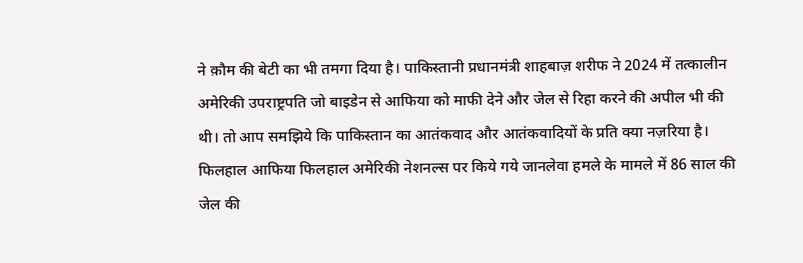ने क़ौम की बेटी का भी तमगा दिया है। पाकिस्तानी प्रधानमंत्री शाहबाज़ शरीफ ने 2024 में तत्कालीन अमेरिकी उपराष्ट्रपति जो बाइडेन से आफिया को माफी देने और जेल से रिहा करने की अपील भी की थी। तो आप समझिये कि पाकिस्तान का आतंकवाद और आतंकवादियों के प्रति क्या नज़रिया है। फिलहाल आफिया फिलहाल अमेरिकी नेशनल्स पर किये गये जानलेवा हमले के मामले में 86 साल की जेल की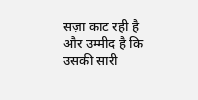सज़ा काट रही है और उम्मीद है कि उसकी सारी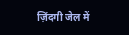ज़िंदगी जेल में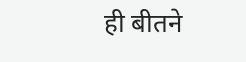ही बीतने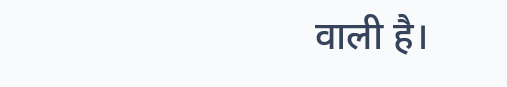वाली है।